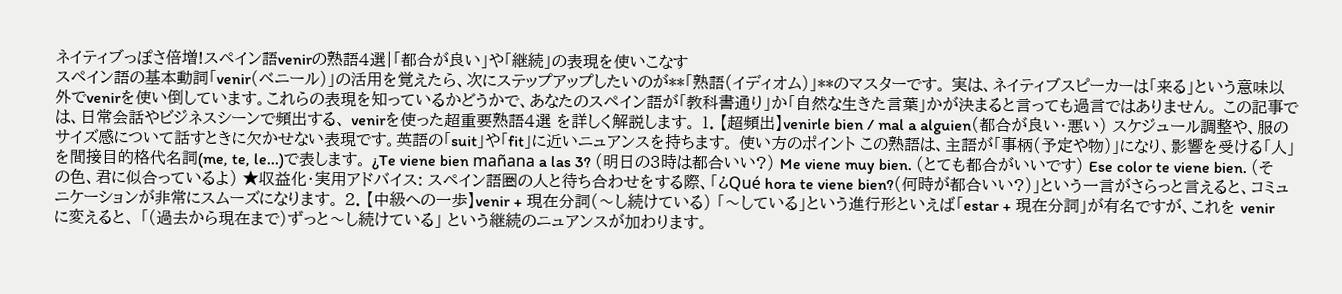ネイティブっぽさ倍増!スペイン語venirの熟語4選|「都合が良い」や「継続」の表現を使いこなす
スペイン語の基本動詞「venir(ベニール)」の活用を覚えたら、次にステップアップしたいのが**「熟語(イディオム)」**のマスターです。 実は、ネイティブスピーカーは「来る」という意味以外でvenirを使い倒しています。これらの表現を知っているかどうかで、あなたのスペイン語が「教科書通り」か「自然な生きた言葉」かが決まると言っても過言ではありません。 この記事では、日常会話やビジネスシーンで頻出する、 venirを使った超重要熟語4選 を詳しく解説します。 1. 【超頻出】venirle bien / mal a alguien(都合が良い・悪い) スケジュール調整や、服のサイズ感について話すときに欠かせない表現です。英語の「suit」や「fit」に近いニュアンスを持ちます。 使い方のポイント この熟語は、主語が「事柄(予定や物)」になり、影響を受ける「人」を間接目的格代名詞(me, te, le...)で表します。 ¿Te viene bien mañana a las 3? (明日の3時は都合いい?) Me viene muy bien. (とても都合がいいです) Ese color te viene bien. (その色、君に似合っているよ) ★収益化・実用アドバイス: スペイン語圏の人と待ち合わせをする際、「¿Qué hora te viene bien?(何時が都合いい?)」という一言がさらっと言えると、コミュニケーションが非常にスムーズになります。 2. 【中級への一歩】venir + 現在分詞(〜し続けている) 「〜している」という進行形といえば「estar + 現在分詞」が有名ですが、これを venir に変えると、 「(過去から現在まで)ずっと〜し続けている」 という継続のニュアンスが加わります。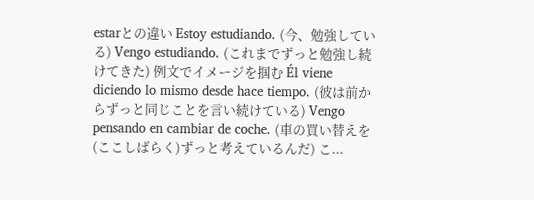estarとの違い Estoy estudiando. (今、勉強している) Vengo estudiando. (これまでずっと勉強し続けてきた) 例文でイメージを掴む Él viene diciendo lo mismo desde hace tiempo. (彼は前からずっと同じことを言い続けている) Vengo pensando en cambiar de coche. (車の買い替えを(ここしばらく)ずっと考えているんだ) こ...